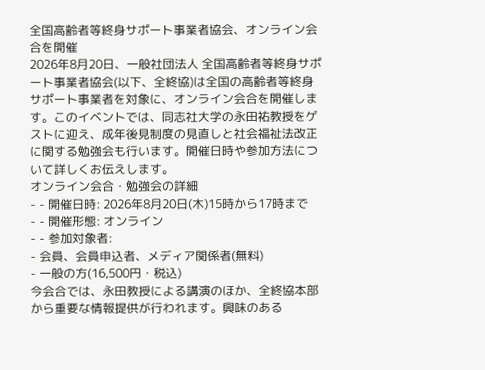全国高齢者等終身サポート事業者協会、オンライン会合を開催
2026年8月20日、一般社団法人 全国高齢者等終身サポート事業者協会(以下、全終協)は全国の高齢者等終身サポート事業者を対象に、オンライン会合を開催します。このイベントでは、同志社大学の永田祐教授をゲストに迎え、成年後見制度の見直しと社会福祉法改正に関する勉強会も行います。開催日時や参加方法について詳しくお伝えします。
オンライン会合・勉強会の詳細
- - 開催日時: 2026年8月20日(木)15時から17時まで
- - 開催形態: オンライン
- - 参加対象者:
- 会員、会員申込者、メディア関係者(無料)
- 一般の方(16,500円・税込)
今会合では、永田教授による講演のほか、全終協本部から重要な情報提供が行われます。興味のある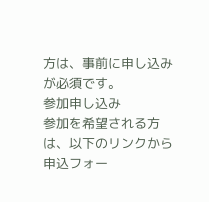方は、事前に申し込みが必須です。
参加申し込み
参加を希望される方は、以下のリンクから申込フォー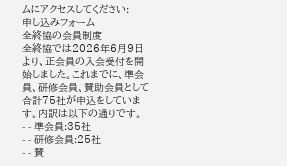ムにアクセスしてください:
申し込みフォーム
全終協の会員制度
全終協では2026年6月9日より、正会員の入会受付を開始しました。これまでに、準会員、研修会員、賛助会員として合計75社が申込をしています。内訳は以下の通りです。
- - 準会員:35社
- - 研修会員:25社
- - 賛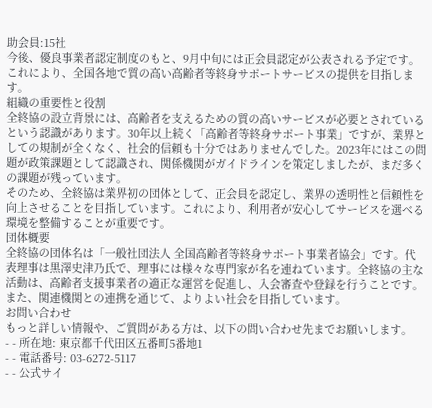助会員:15社
今後、優良事業者認定制度のもと、9月中旬には正会員認定が公表される予定です。これにより、全国各地で質の高い高齢者等終身サポートサービスの提供を目指します。
組織の重要性と役割
全終協の設立背景には、高齢者を支えるための質の高いサービスが必要とされているという認識があります。30年以上続く「高齢者等終身サポート事業」ですが、業界としての規制が全くなく、社会的信頼も十分ではありませんでした。2023年にはこの問題が政策課題として認識され、関係機関がガイドラインを策定しましたが、まだ多くの課題が残っています。
そのため、全終協は業界初の団体として、正会員を認定し、業界の透明性と信頼性を向上させることを目指しています。これにより、利用者が安心してサービスを選べる環境を整備することが重要です。
団体概要
全終協の団体名は「一般社団法人 全国高齢者等終身サポート事業者協会」です。代表理事は黒澤史津乃氏で、理事には様々な専門家が名を連ねています。全終協の主な活動は、高齢者支援事業者の適正な運営を促進し、入会審査や登録を行うことです。また、関連機関との連携を通じて、よりよい社会を目指しています。
お問い合わせ
もっと詳しい情報や、ご質問がある方は、以下の問い合わせ先までお願いします。
- - 所在地: 東京都千代田区五番町5番地1
- - 電話番号: 03-6272-5117
- - 公式サイ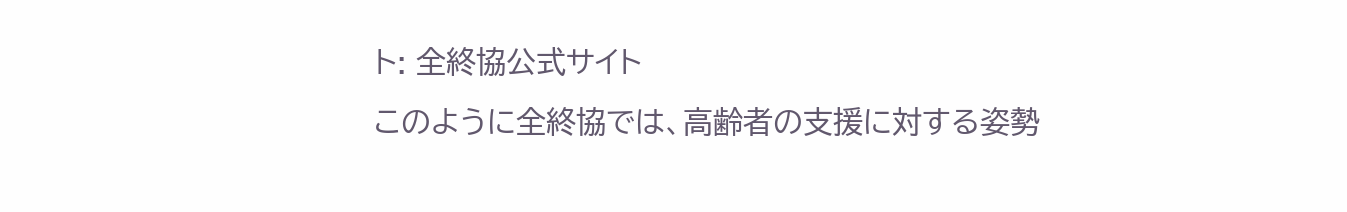ト: 全終協公式サイト
このように全終協では、高齢者の支援に対する姿勢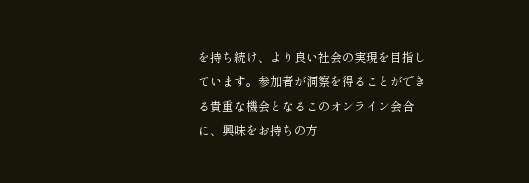を持ち続け、より良い社会の実現を目指しています。参加者が洞察を得ることができる貴重な機会となるこのオンライン会合に、興味をお持ちの方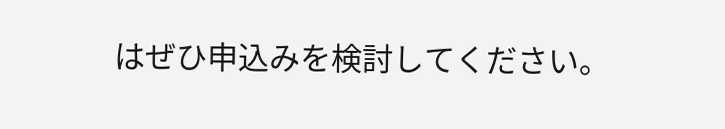はぜひ申込みを検討してください。